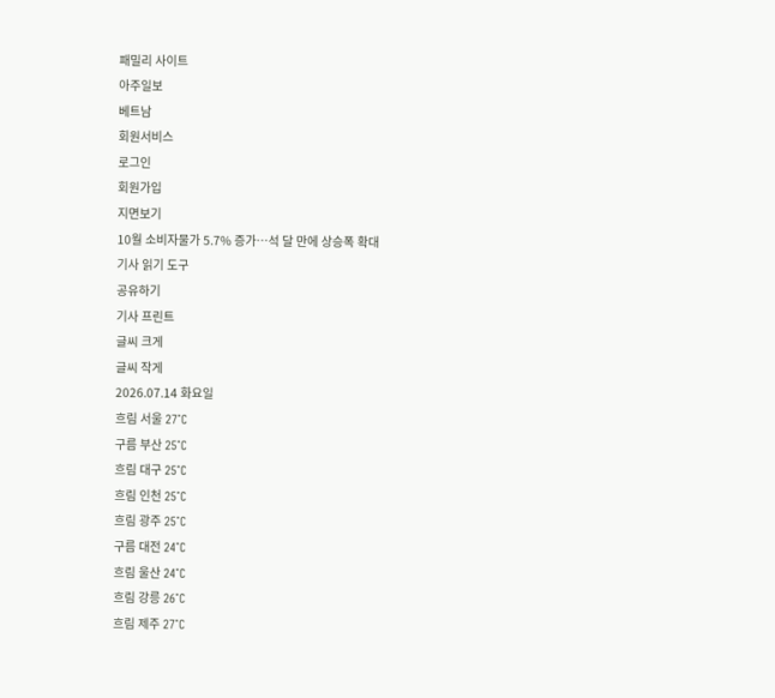패밀리 사이트
아주일보
베트남
회원서비스
로그인
회원가입
지면보기
10월 소비자물가 5.7% 증가…석 달 만에 상승폭 확대
기사 읽기 도구
공유하기
기사 프린트
글씨 크게
글씨 작게
2026.07.14 화요일
흐림 서울 27˚C
구름 부산 25˚C
흐림 대구 25˚C
흐림 인천 25˚C
흐림 광주 25˚C
구름 대전 24˚C
흐림 울산 24˚C
흐림 강릉 26˚C
흐림 제주 27˚C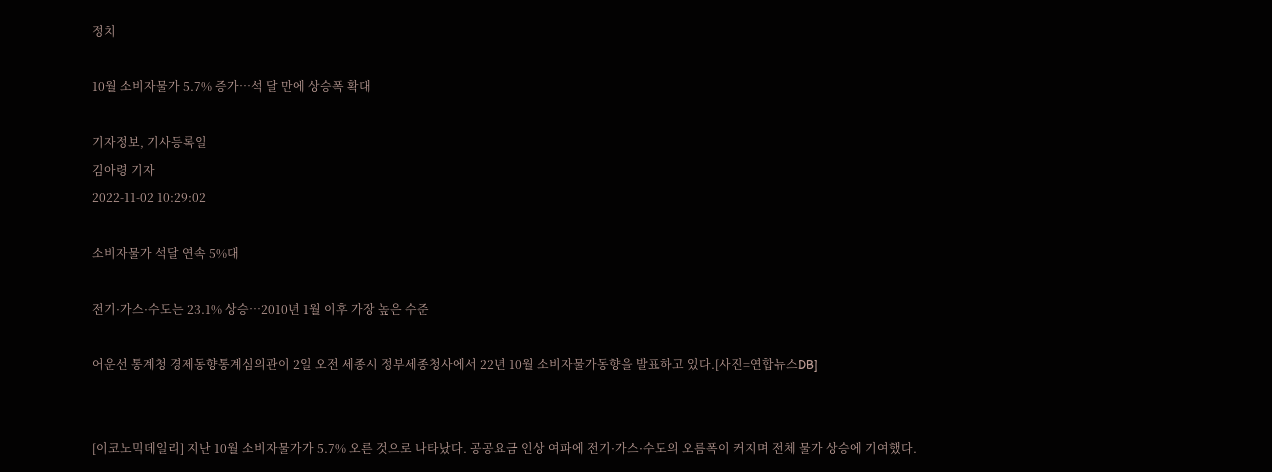정치

10월 소비자물가 5.7% 증가…석 달 만에 상승폭 확대

기자정보, 기사등록일
김아령 기자
2022-11-02 10:29:02

소비자물가 석달 연속 5%대

전기·가스·수도는 23.1% 상승…2010년 1월 이후 가장 높은 수준

어운선 통계청 경제동향통계심의관이 2일 오전 세종시 정부세종청사에서 22년 10월 소비자물가동향을 발표하고 있다.[사진=연합뉴스DB]


[이코노믹데일리] 지난 10월 소비자물가가 5.7% 오른 것으로 나타났다. 공공요금 인상 여파에 전기·가스·수도의 오름폭이 커지며 전체 물가 상승에 기여했다.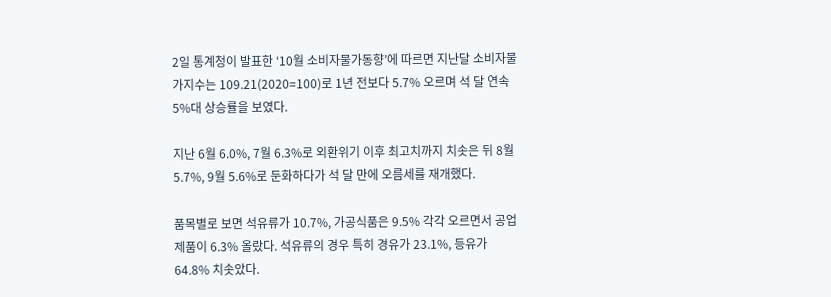2일 통계청이 발표한 ‘10월 소비자물가동향’에 따르면 지난달 소비자물가지수는 109.21(2020=100)로 1년 전보다 5.7% 오르며 석 달 연속 5%대 상승률을 보였다.

지난 6월 6.0%, 7월 6.3%로 외환위기 이후 최고치까지 치솟은 뒤 8월 5.7%, 9월 5.6%로 둔화하다가 석 달 만에 오름세를 재개했다.

품목별로 보면 석유류가 10.7%, 가공식품은 9.5% 각각 오르면서 공업제품이 6.3% 올랐다. 석유류의 경우 특히 경유가 23.1%, 등유가 64.8% 치솟았다.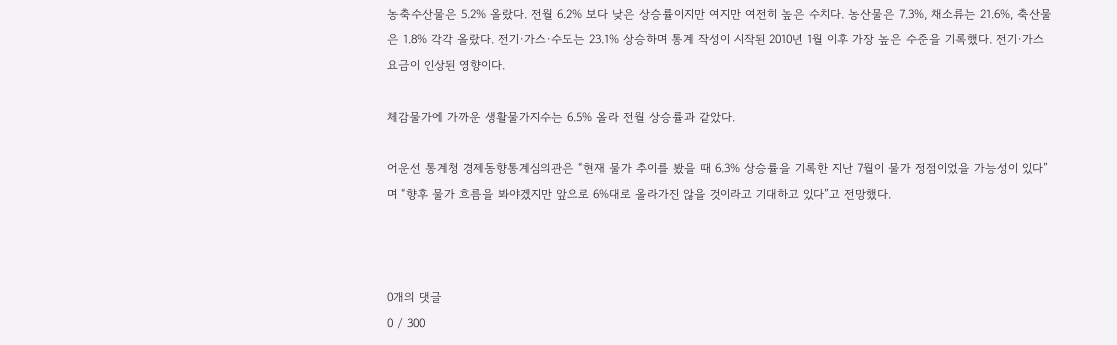농축수산물은 5.2% 올랐다. 전월 6.2% 보다 낮은 상승률이지만 여지만 여전히 높은 수치다. 농산물은 7.3%, 채소류는 21.6%, 축산물은 1.8% 각각 올랐다. 전기·가스·수도는 23.1% 상승하며 통계 작성이 시작된 2010년 1월 이후 가장 높은 수준을 기록했다. 전기·가스 요금이 인상된 영향이다.

체감물가에 가까운 생활물가지수는 6.5% 올라 전월 상승률과 같았다.

어운선 통계청 경제동향통계심의관은 “현재 물가 추이를 봤을 때 6.3% 상승률을 기록한 지난 7월이 물가 정점이었을 가능성이 있다”며 “향후 물가 흐름을 봐야겠지만 앞으로 6%대로 올라가진 않을 것이라고 기대하고 있다”고 전망했다.



0개의 댓글
0 / 300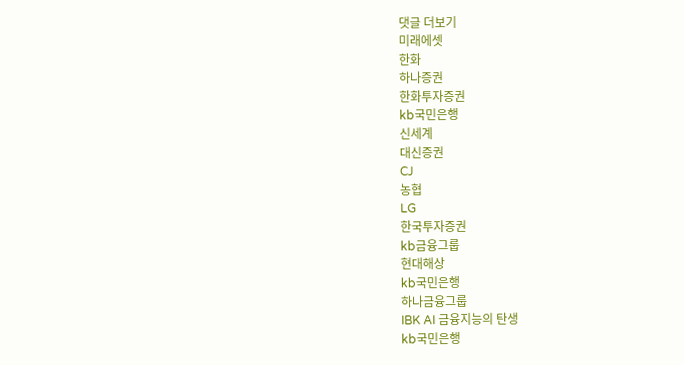댓글 더보기
미래에셋
한화
하나증권
한화투자증권
kb국민은행
신세계
대신증권
CJ
농협
LG
한국투자증권
kb금융그룹
현대해상
kb국민은행
하나금융그룹
IBK AI 금융지능의 탄생
kb국민은행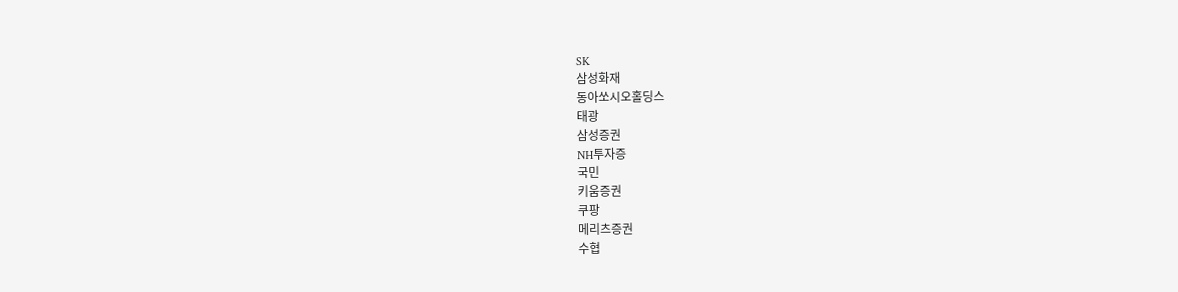SK
삼성화재
동아쏘시오홀딩스
태광
삼성증권
NH투자증
국민
키움증권
쿠팡
메리츠증권
수협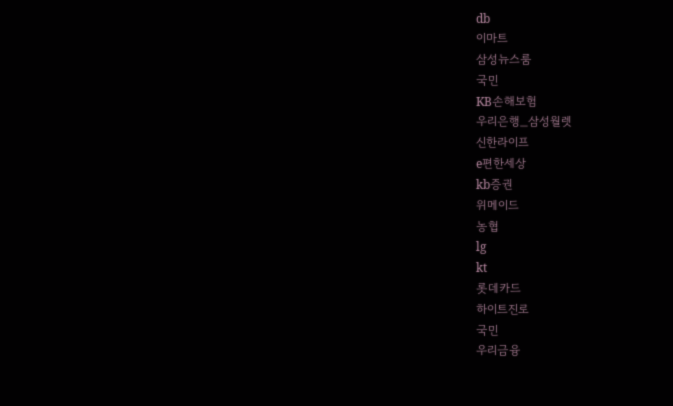db
이마트
삼성뉴스룸
국민
KB손해보험
우리은행_삼성월렛
신한라이프
e편한세상
kb증권
위메이드
농협
lg
kt
롯데카드
하이트진로
국민
우리금융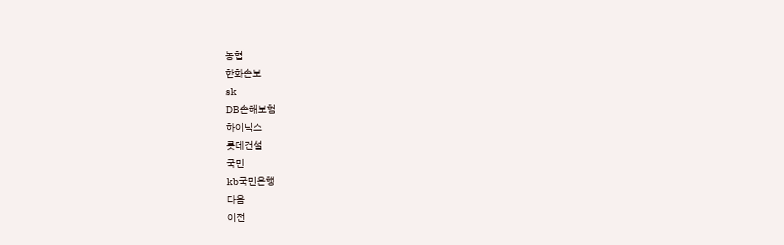농협
한화손보
sk
DB손해보험
하이닉스
롯데건설
국민
kb국민은행
다음
이전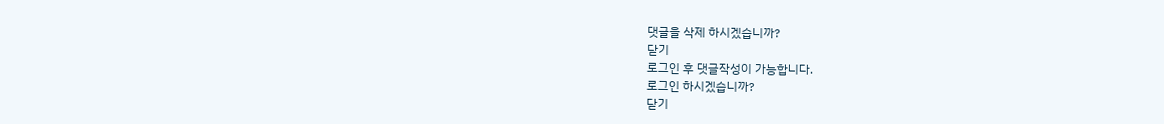댓글을 삭제 하시겠습니까?
닫기
로그인 후 댓글작성이 가능합니다.
로그인 하시겠습니까?
닫기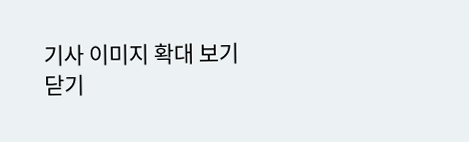기사 이미지 확대 보기
닫기